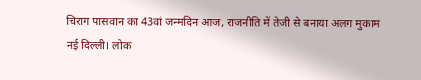चिराग पासवान का 43वां जन्मदिन आज, राजनीति में तेजी से बनाया अलग मुकाम
नई दिल्ली। लोक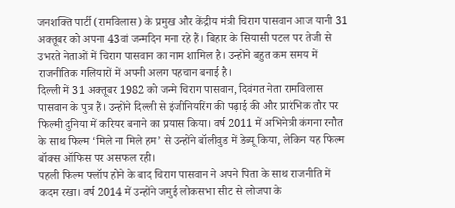जनशक्ति पार्टी (रामविलास) के प्रमुख और केंद्रीय मंत्री चिराग पासवान आज यानी 31 अक्तूबर को अपना 43वां जन्मदिन मना रहे हैं। बिहार के सियासी पटल पर तेजी से उभरते नेताओं में चिराग पासवान का नाम शामिल है। उन्होंने बहुत कम समय में राजनीतिक गलियारों में अपनी अलग पहचान बनाई है।
दिल्ली में 31 अक्तूबर 1982 को जन्मे चिराग पासवान, दिवंगत नेता रामविलास पासवान के पुत्र हैं। उन्होंने दिल्ली से इंजीनियरिंग की पढ़ाई की और प्रारंभिक तौर पर फिल्मी दुनिया में करियर बनाने का प्रयास किया। वर्ष 2011 में अभिनेत्री कंगना रनौत के साथ फिल्म ‘मिले ना मिले हम’ से उन्होंने बॉलीवुड में डेब्यू किया, लेकिन यह फिल्म बॉक्स ऑफिस पर असफल रही।
पहली फिल्म फ्लॉप होने के बाद चिराग पासवान ने अपने पिता के साथ राजनीति में कदम रखा। वर्ष 2014 में उन्होंने जमुई लोकसभा सीट से लोजपा के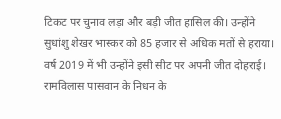टिकट पर चुनाव लड़ा और बड़ी जीत हासिल की। उन्होंने सुधांशु शेखर भास्कर को 85 हजार से अधिक मतों से हराया। वर्ष 2019 में भी उन्होंने इसी सीट पर अपनी जीत दोहराई।
रामविलास पासवान के निधन के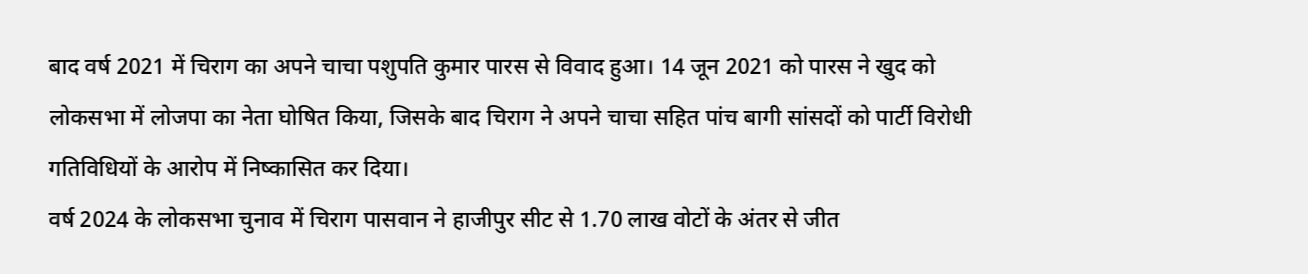बाद वर्ष 2021 में चिराग का अपने चाचा पशुपति कुमार पारस से विवाद हुआ। 14 जून 2021 को पारस ने खुद को लोकसभा में लोजपा का नेता घोषित किया, जिसके बाद चिराग ने अपने चाचा सहित पांच बागी सांसदों को पार्टी विरोधी गतिविधियों के आरोप में निष्कासित कर दिया।
वर्ष 2024 के लोकसभा चुनाव में चिराग पासवान ने हाजीपुर सीट से 1.70 लाख वोटों के अंतर से जीत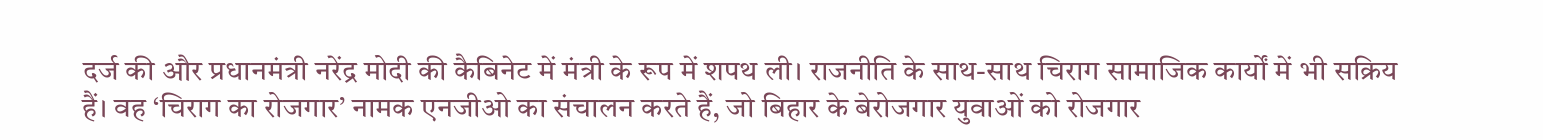दर्ज की और प्रधानमंत्री नरेंद्र मोदी की कैबिनेट में मंत्री के रूप में शपथ ली। राजनीति के साथ-साथ चिराग सामाजिक कार्यों में भी सक्रिय हैं। वह ‘चिराग का रोजगार’ नामक एनजीओ का संचालन करते हैं, जो बिहार के बेरोजगार युवाओं को रोजगार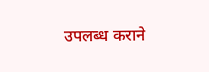उपलब्ध कराने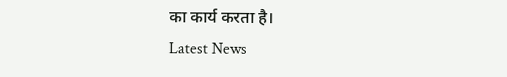का कार्य करता है।
Latest News